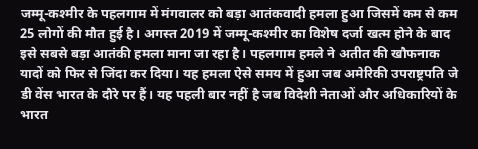जम्मू-कश्मीर के पहलगाम में मंगवालर को बड़ा आतंकवादी हमला हुआ जिसमें कम से कम 25 लोगों की मौत हुई है। अगस्त 2019 में जम्मू-कश्मीर का विशेष दर्जा खत्म होने के बाद इसे सबसे बड़ा आतंकी हमला माना जा रहा है। पहलगाम हमले ने अतीत की खौफनाक यादों को फिर से जिंदा कर दिया। यह हमला ऐसे समय में हुआ जब अमेरिकी उपराष्ट्रपति जे डी वेंस भारत के दौरे पर हैं। यह पहली बार नहीं है जब विदेशी नेताओं और अधिकारियों के भारत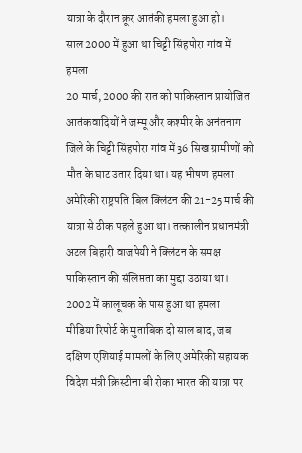यात्रा के दौरान क्रूर आतंकी हमला हुआ हो।
साल 2000 में हुआ था चिट्टी सिंहपोरा गांव में हमला
20 मार्च, 2000 की रात को पाकिस्तान प्रायोजित आतंकवादियों ने जम्मू और कश्मीर के अनंतनाग जिले के चिट्टी सिंहपोरा गांव में 36 सिख ग्रामीणों को मौत के घाट उतार दिया था। यह भीषण हमला अमेरिकी राष्ट्रपति बिल क्लिंटन की 21-25 मार्च की यात्रा से ठीक पहले हुआ था। तत्कालीन प्रधानमंत्री अटल बिहारी वाजपेयी ने क्लिंटन के समक्ष पाकिस्तान की संलिप्तता का मुद्दा उठाया था।
2002 में कालूचक के पास हुआ था हमला
मीडिया रिपोर्ट के मुताबिक दो साल बाद, जब दक्षिण एशियाई मामलों के लिए अमेरिकी सहायक विदेश मंत्री क्रिस्टीना बी रोका भारत की यात्रा पर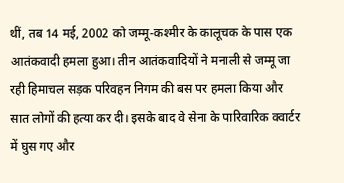थीं, तब 14 मई, 2002 को जम्मू-कश्मीर के कालूचक के पास एक आतंकवादी हमला हुआ। तीन आतंकवादियों ने मनाली से जम्मू जा रही हिमाचल सड़क परिवहन निगम की बस पर हमला किया और सात लोगों की हत्या कर दी। इसके बाद वे सेना के पारिवारिक क्वार्टर में घुस गए और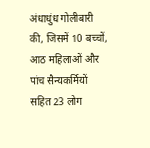अंधाधुंध गोलीबारी की, जिसमें 10 बच्चों, आठ महिलाओं और पांच सैन्यकर्मियों सहित 23 लोग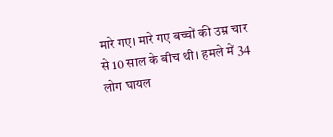मारे गए। मारे गए बच्चों की उम्र चार से 10 साल के बीच थी। हमले में 34 लोग घायल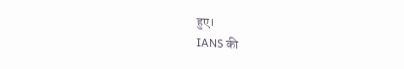हुए।
IANS की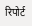रिपोर्ट